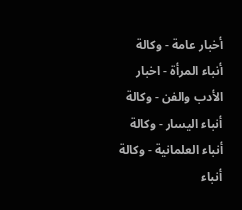أخبار عامة - وكالة أنباء المرأة - اخبار الأدب والفن - وكالة أنباء اليسار - وكالة أنباء العلمانية - وكالة أنباء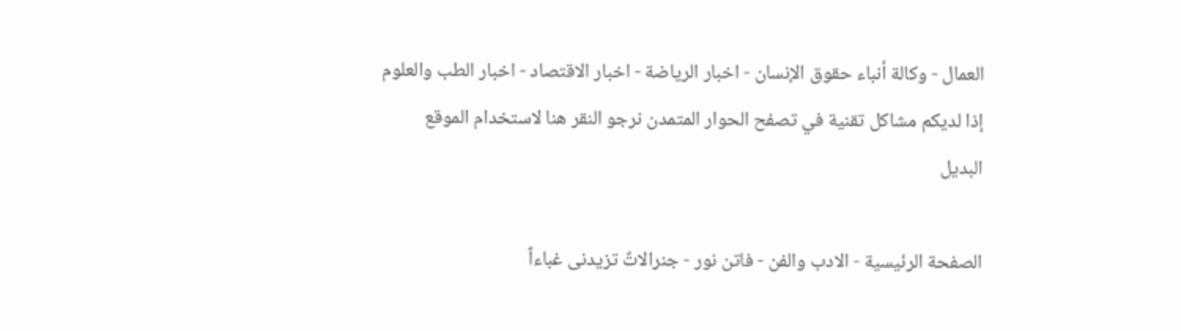العمال - وكالة أنباء حقوق الإنسان - اخبار الرياضة - اخبار الاقتصاد - اخبار الطب والعلوم
إذا لديكم مشاكل تقنية في تصفح الحوار المتمدن نرجو النقر هنا لاستخدام الموقع البديل

الصفحة الرئيسية - الادب والفن - فاتن نور - جنرالاتٌ تزيدنى غباءاً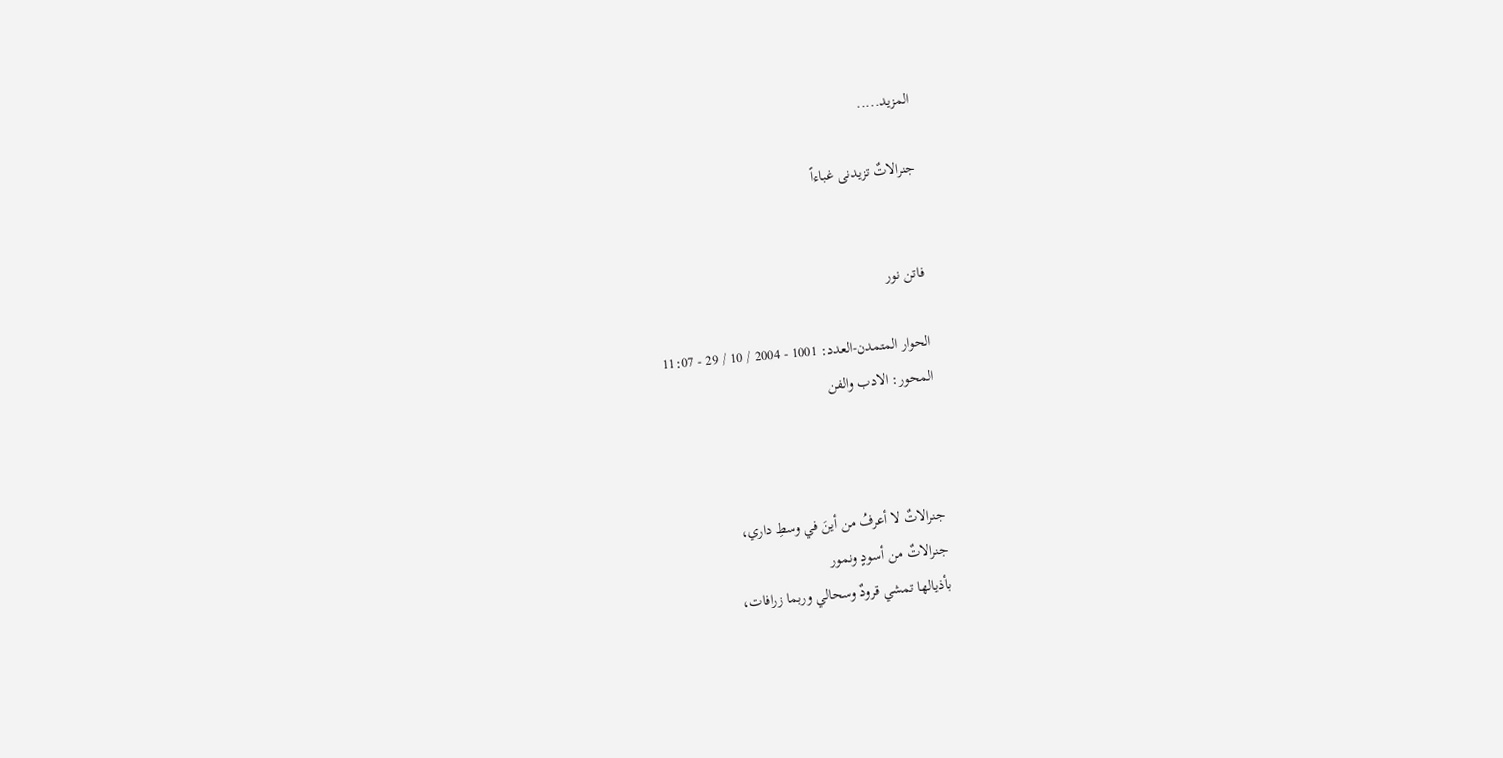المزيد.....

جنرالاتٌ تزيدنى غباءاً


فاتن نور

الحوار المتمدن-العدد: 1001 - 2004 / 10 / 29 - 11:07
المحور: الادب والفن



جنرالاتٌ لا أعرفُ من أينَ في وسطِ داري،
جنرالاتٌ من أسودٍ ونمور
بأذيالها تمشي قرودٌ وسحالي وربما زرافات،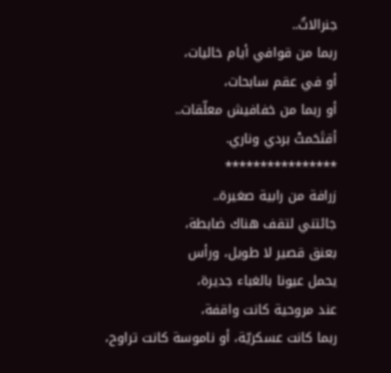جنرالاتٌ..
ربما من قوافي أيام خاليات،
أو في عقم سابحات،
أو ربما من خفافيش معلّقات..
أقتَحَمتْ بردي وناري.
****************
زرافة من رابية صغيرة..
جائتني لتقف هناك ضابطة،
بعنق قصير لا طويل، ورأس
يحمل عيونا بالغباء جديرة،
عند مروحية كانت واقفة،
ربما كانت عسكريّة، أو ناموسة كانت تراوح،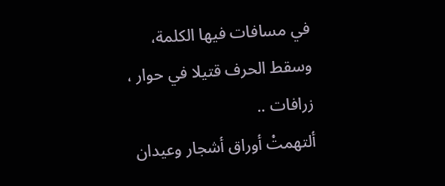في مسافات فيها الكلمة،
وسقط الحرف قتيلا في حوار ،
زرافات ..
ألتهمتْ أوراق أشجار وعيدان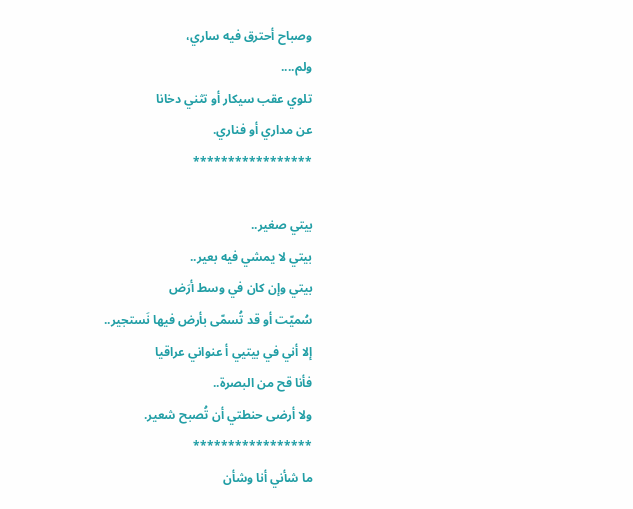وصباح أحترق فيه ساري،
ولم....
تلوي عقب سيكار أو تثني دخانا
عن مداري أو فناري.
*****************

بيتي صغير..
بيتي لا يمشي فيه بعير..
بيتي وإن كان في وسط أرَض
سُميّت أو قد تُسمّى بأرض فيها نَستجير..
إلا أني في بيتيي أ عنواني عراقيا
فأنا قح من البصرة..
ولا أرضى حنطتي أن تُصبح شعير.
*****************
ما شأني أنا وشأن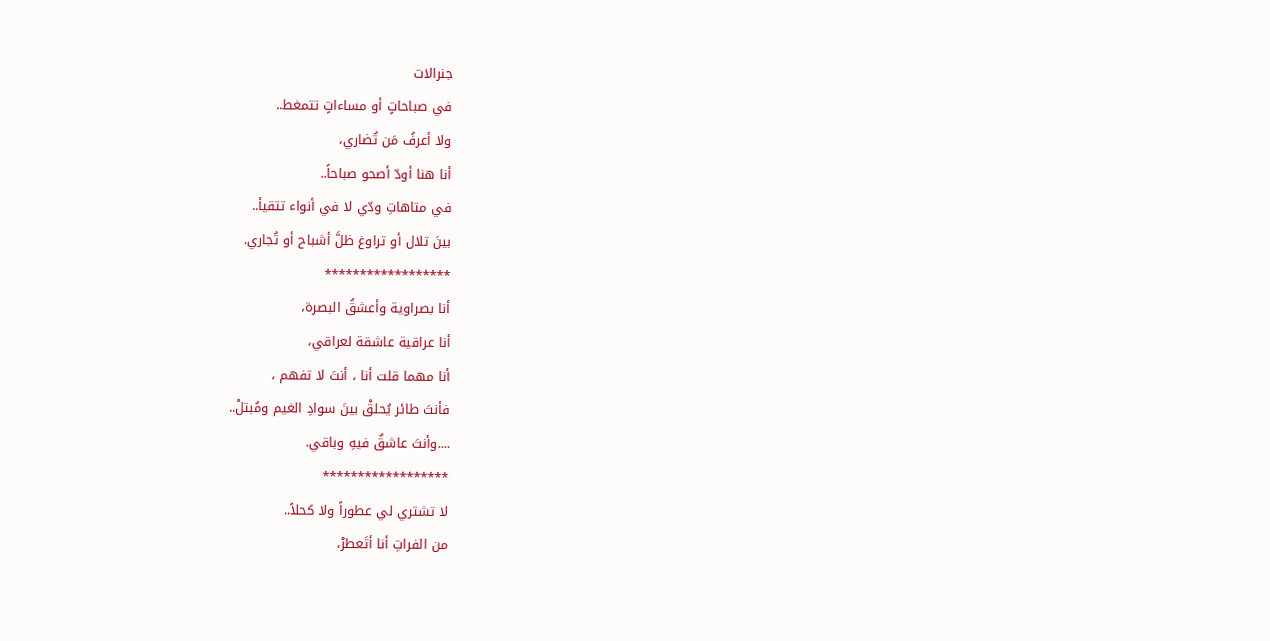جنرالات
في صباحاتٍ أو مساءاتٍ تتمغط..
ولا أعرفُ مَن تُضاري،
أنا هنا أودّ أصحو صباحاً..
في متاهاتِ ودّي لا في أنواء تتقيأ..
بينَ تلال أو تراوغ ظلَّ أشباح أو تُجاري.
******************
أنا بصراوية وأعشقُ البصرة،
أنا عراقية عاشقة لعراقي،
أنا مهما قلت أنا ، أنتَ لا تفهم ،
فأنتَ طائر يُحلقْ بينَ سوادِ الغيم ومُبتلْ..
....وأنتَ عاشقٌ فيهِ وباقي.
******************
لا تشتري لي عطوراً ولا كحلاً..
من الفراتِ أنا أتَعطرْ،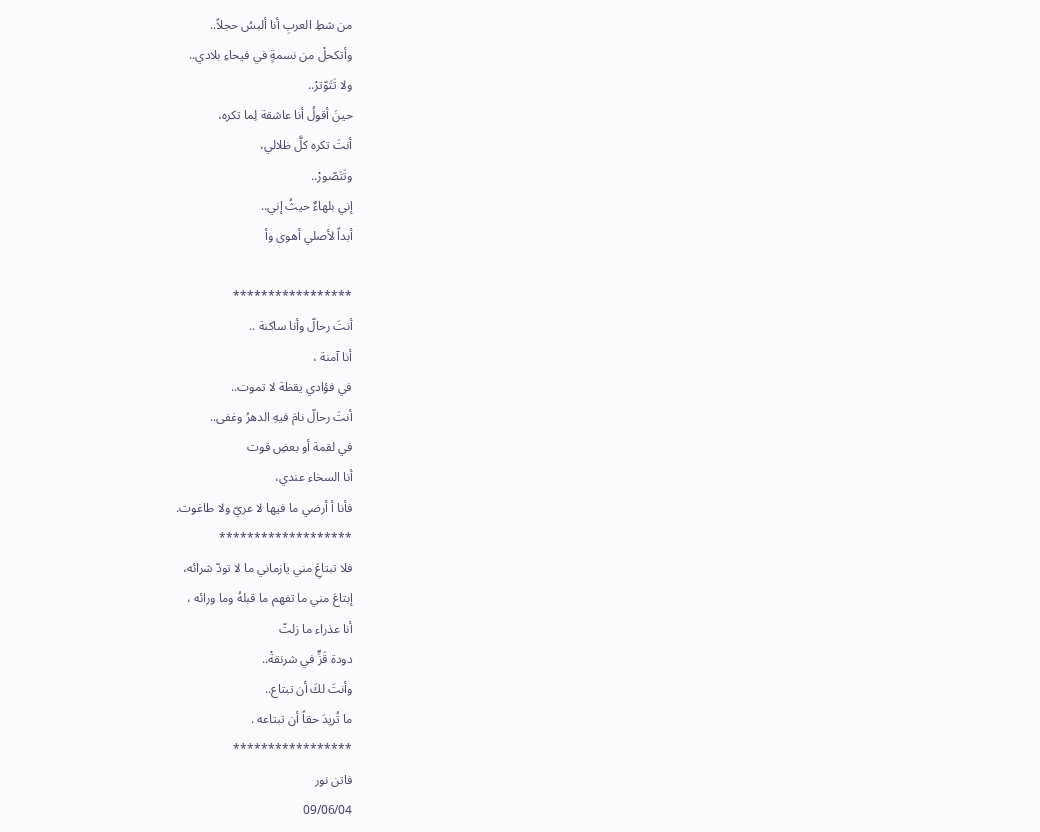من شطِ العربِ أنا ألبسُ حجلاً..
وأتكحلْ من نسمةٍ في فيحاءِ بلادي..
ولا تَتَوّترْ..
حينَ أقولُ أنا عاشقة لِما تكره،
أنتَ تكره كلَّ ظلالي،
وتَتَصّورْ..
إني بلهاءٌ حيثُ إني..
أبداً لأصلي أهوى وأ

*****************
أنتَ رحالّ وأنا ساكنة ..
أنا آمنة ،
في فؤادي يقظة لا تموت..
أنتَ رحالّ نامَ فيهِ الدهرُ وغفى..
في لقمة أو بعضِ قوت
أنا السخاء عندي،
فأنا أ أرضي ما فيها لا عريّ ولا طاغوت.
*******************
فلا تبتاعَِ مني يازماني ما لا تودّ شرائه،
إبتاعَ مني ما تفهم ما قبلهُ وما ورائه ،
أنا عذراء ما زلتّ
دودة قَزٍّ في شرنقةْ..
وأنتَ لكَ أن تبتاع..
ما تُريدَ حقاً أن تبتاعه .
*****************
فاتن نور
09/06/04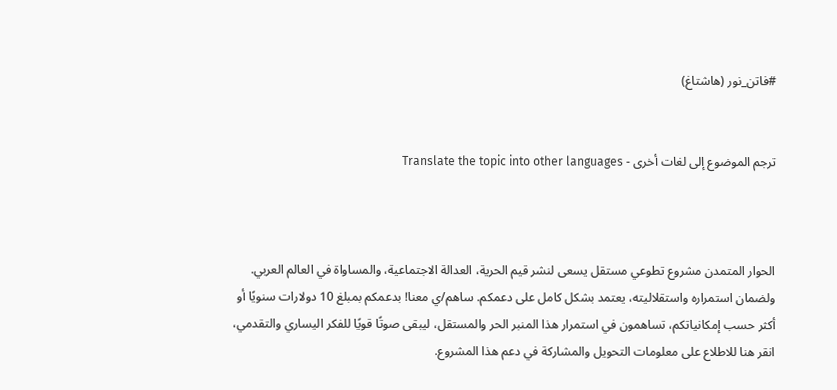#فاتن_نور (هاشتاغ)


ترجم الموضوع إلى لغات أخرى - Translate the topic into other languages



الحوار المتمدن مشروع تطوعي مستقل يسعى لنشر قيم الحرية، العدالة الاجتماعية، والمساواة في العالم العربي. ولضمان استمراره واستقلاليته، يعتمد بشكل كامل على دعمكم. ساهم/ي معنا! بدعمكم بمبلغ 10 دولارات سنويًا أو أكثر حسب إمكانياتكم، تساهمون في استمرار هذا المنبر الحر والمستقل، ليبقى صوتًا قويًا للفكر اليساري والتقدمي، انقر هنا للاطلاع على معلومات التحويل والمشاركة في دعم هذا المشروع.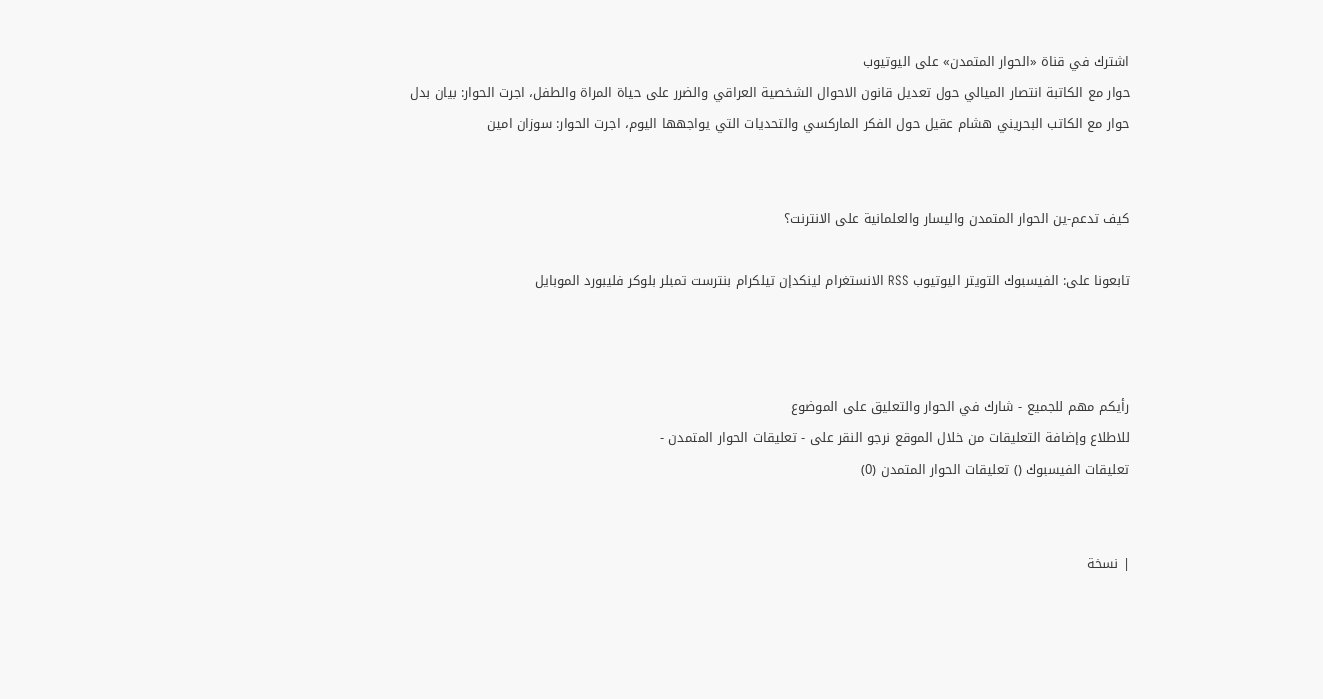اشترك في قناة «الحوار المتمدن» على اليوتيوب
حوار مع الكاتبة انتصار الميالي حول تعديل قانون الاحوال الشخصية العراقي والضرر على حياة المراة والطفل، اجرت الحوار: بيان بدل
حوار مع الكاتب البحريني هشام عقيل حول الفكر الماركسي والتحديات التي يواجهها اليوم، اجرت الحوار: سوزان امين


كيف تدعم-ين الحوار المتمدن واليسار والعلمانية على الانترنت؟

تابعونا على: الفيسبوك التويتر اليوتيوب RSS الانستغرام لينكدإن تيلكرام بنترست تمبلر بلوكر فليبورد الموبايل



رأيكم مهم للجميع - شارك في الحوار والتعليق على الموضوع
للاطلاع وإضافة التعليقات من خلال الموقع نرجو النقر على - تعليقات الحوار المتمدن -
تعليقات الفيسبوك () تعليقات الحوار المتمدن (0)


| نسخة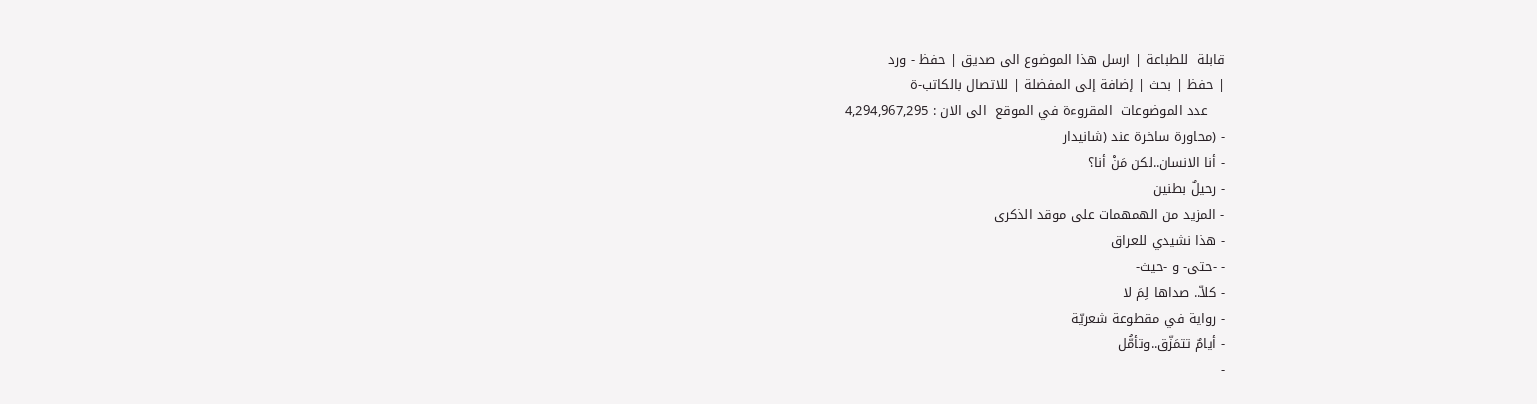قابلة  للطباعة | ارسل هذا الموضوع الى صديق | حفظ - ورد
| حفظ | بحث | إضافة إلى المفضلة | للاتصال بالكاتب-ة
    عدد الموضوعات  المقروءة في الموقع  الى الان : 4,294,967,295
- (محاورة ساخرة عند (شانيدار
- أنا الانسان..لكن مَنْ أنا؟
- رحيلٌ بطنين
- المزيد من الهمهمات على موقد الذكرى
- هذا نشيدي للعراق
- -حتى- و -حيث-
- كلاّ.. صداها لِمَ لا
- رواية في مقطوعة شعريّة
- أيامٌ تتمَزّق..وتأمُّل
-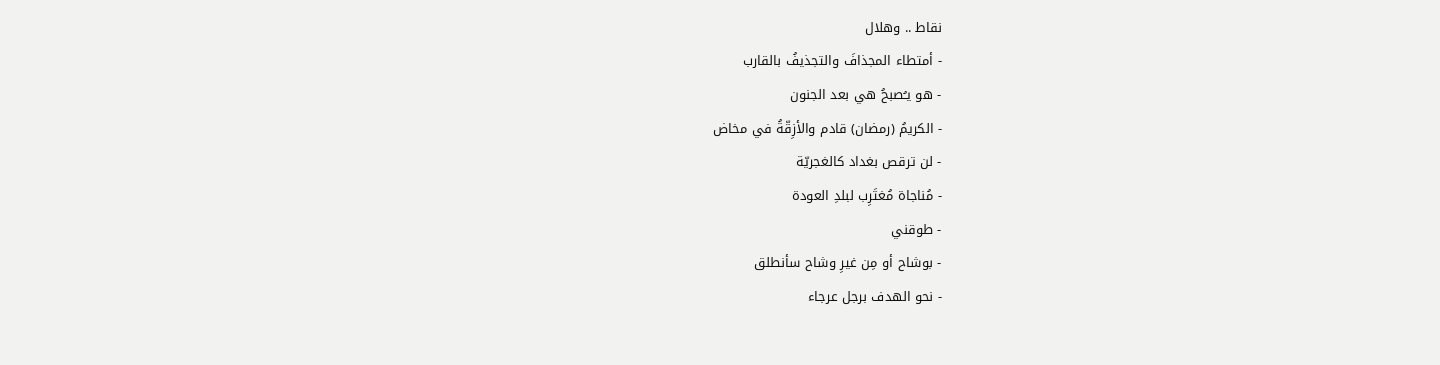نقاط .. وهلال
- أمتطاء المجذافَ والتجذيفُ بالقارب
- هو يـُصبحُ هي بعد الجنون
- الكريمُ (رمضان) قادم والأزِقّةُ في مخاض
- لن ترقص بغداد كالغجريّة
- مُناجاة مُغتَرِب لبلدِ العودة
- طوقني
- بوشاح أو مِن غيرِ وشاح سأنطلق
- نحو الهدف برجل عرجاء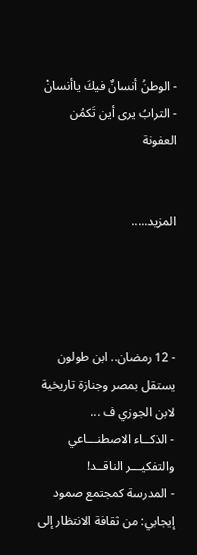- الوطنُ أنسانٌ فيكَ ياأنسانْ
- الترابُ يرى أين تَكمُن العفونة


المزيد.....




- 12 رمضان.. ابن طولون يستقل بمصر وجنازة تاريخية لابن الجوزي ف ...
- الذكــاء الاصطنـــاعي والتفكيـــر الناقــد!
- المدرسة كمجتمع صمود إيجابي: من ثقافة الانتظار إلى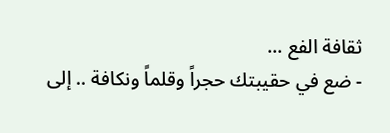ثقافة الفع ...
- ضع في حقيبتك حجراً وقلماً ونكافة .. إلى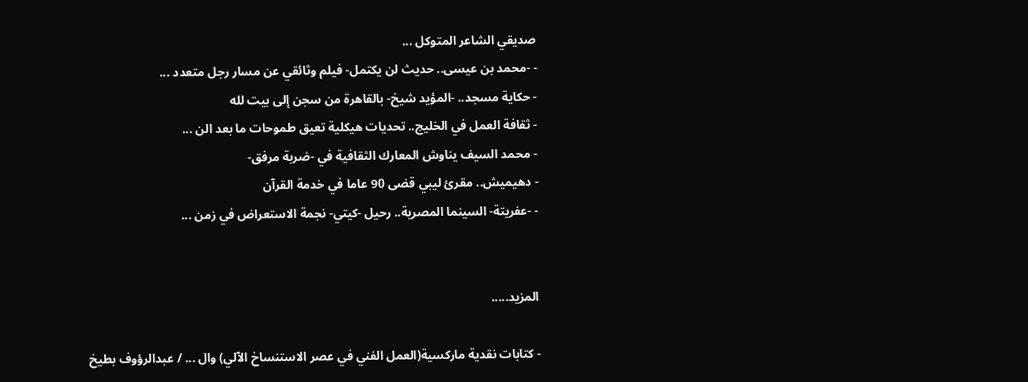صديقي الشاعر المتوكل ...
- -محمد بن عيسى.. حديث لن يكتمل- فيلم وثائقي عن مسار رجل متعدد ...
- حكاية مسجد.. -المؤيد شيخ- بالقاهرة من سجن إلى بيت لله
- ثقافة العمل في الخليج.. تحديات هيكلية تعيق طموحات ما بعد الن ...
- محمد السيف يناوش المعارك الثقافية في -ضربة مرفق-
- دهيميش.. مقرئ ليبي قضى 90 عاما في خدمة القرآن
- -عفريتة- السينما المصرية.. رحيل -كيتي- نجمة الاستعراض في زمن ...


المزيد.....

- كتابات نقدية ماركسية(العمل الفني في عصر الاستنساخ الآلي) وال ... / عبدالرؤوف بطيخ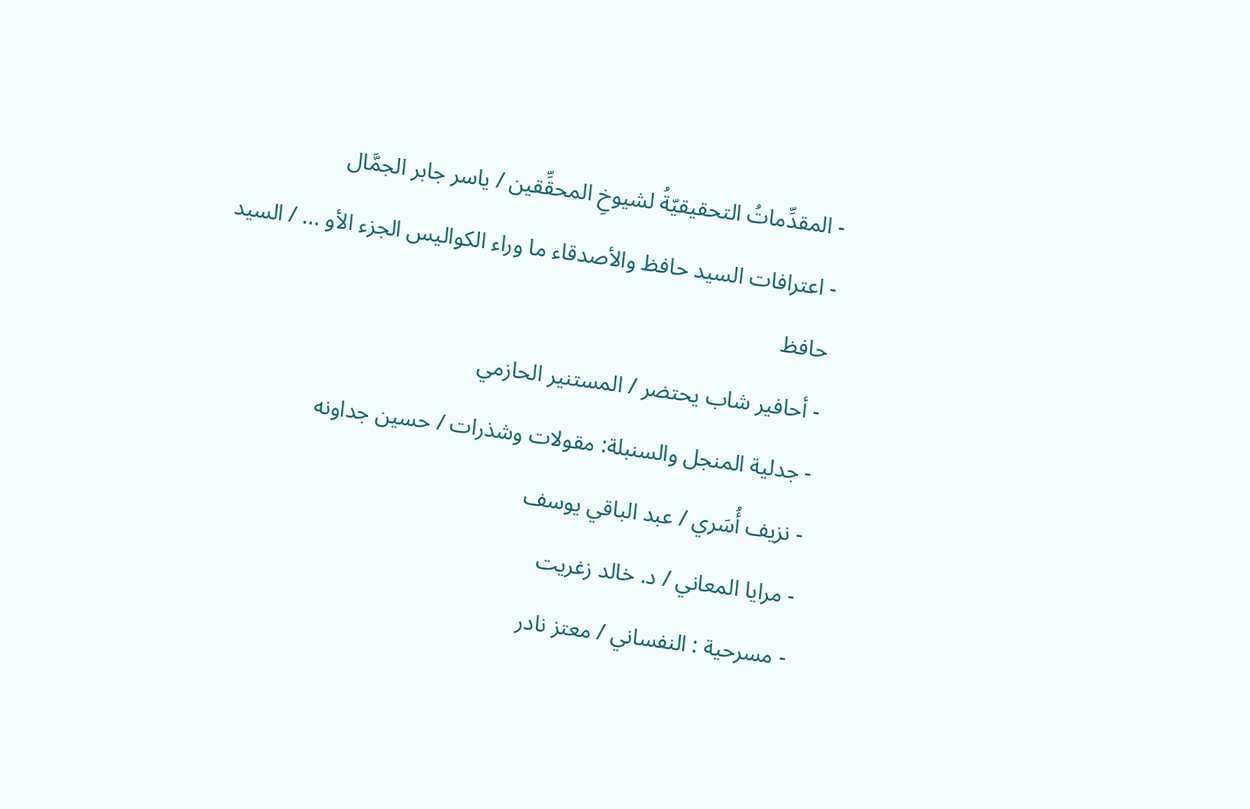- المقدِّماتُ التحقيقيّةُ لشيوخِ المحقِّقين / ياسر جابر الجمَّال
- اعترافات السيد حافظ والأصدقاء ما وراء الكواليس الجزء الأو ... / السيد حافظ
- أحافير شاب يحتضر / المستنير الحازمي
- جدلية المنجل والسنبلة: مقولات وشذرات / حسين جداونه
- نزيف أُسَري / عبد الباقي يوسف
- مرايا المعاني / د. خالد زغريت
- مسرحية : النفساني / معتز نادر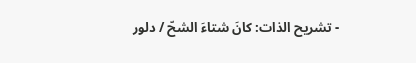- تشريح الذات: كانَ شتاءَ الشحّ / دلور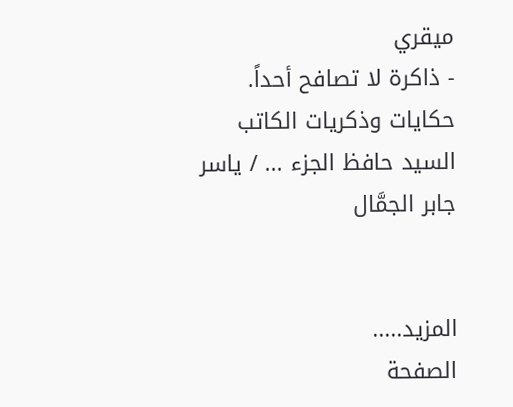ميقري
- ذاكرة لا تصافح أحداً. حكايات وذكريات الكاتب السيد حافظ الجزء ... / ياسر جابر الجمَّال


المزيد.....
الصفحة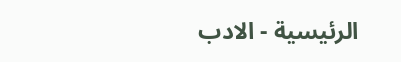الرئيسية - الادب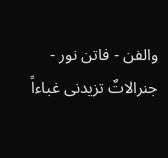والفن - فاتن نور - جنرالاتٌ تزيدنى غباءاً